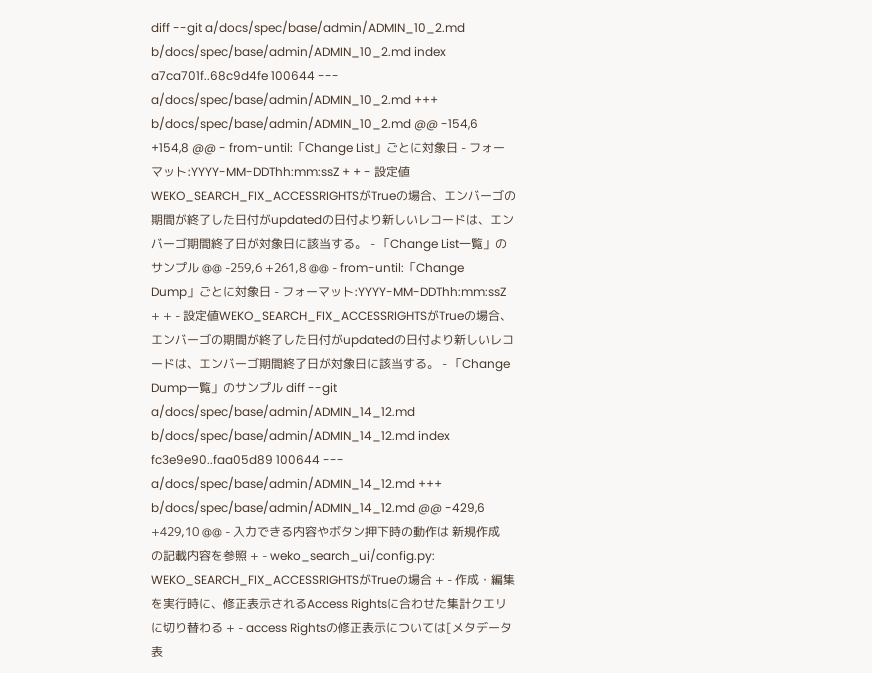diff --git a/docs/spec/base/admin/ADMIN_10_2.md b/docs/spec/base/admin/ADMIN_10_2.md index a7ca701f..68c9d4fe 100644 --- a/docs/spec/base/admin/ADMIN_10_2.md +++ b/docs/spec/base/admin/ADMIN_10_2.md @@ -154,6 +154,8 @@ - from-until:「Change List」ごとに対象日 - フォーマット:YYYY-MM-DDThh:mm:ssZ + + - 設定値WEKO_SEARCH_FIX_ACCESSRIGHTSがTrueの場合、エンバーゴの期間が終了した日付がupdatedの日付より新しいレコードは、エンバーゴ期間終了日が対象日に該当する。 - 「Change List一覧」のサンプル @@ -259,6 +261,8 @@ - from-until:「Change Dump」ごとに対象日 - フォーマット:YYYY-MM-DDThh:mm:ssZ + + - 設定値WEKO_SEARCH_FIX_ACCESSRIGHTSがTrueの場合、エンバーゴの期間が終了した日付がupdatedの日付より新しいレコードは、エンバーゴ期間終了日が対象日に該当する。 - 「Change Dump一覧」のサンプル diff --git a/docs/spec/base/admin/ADMIN_14_12.md b/docs/spec/base/admin/ADMIN_14_12.md index fc3e9e90..faa05d89 100644 --- a/docs/spec/base/admin/ADMIN_14_12.md +++ b/docs/spec/base/admin/ADMIN_14_12.md @@ -429,6 +429,10 @@ - 入力できる内容やボタン押下時の動作は 新規作成 の記載内容を参照 + - weko_search_ui/config.py: WEKO_SEARCH_FIX_ACCESSRIGHTSがTrueの場合 + - 作成・編集を実行時に、修正表示されるAccess Rightsに合わせた集計クエリに切り替わる + - access Rightsの修正表示については[メタデータ表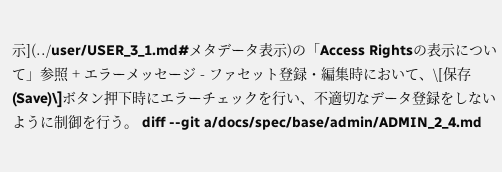示](../user/USER_3_1.md#メタデータ表示)の「Access Rightsの表示について」参照 + エラーメッセージ - ファセット登録・編集時において、\[保存(Save)\]ボタン押下時にエラーチェックを行い、不適切なデータ登録をしないように制御を行う。 diff --git a/docs/spec/base/admin/ADMIN_2_4.md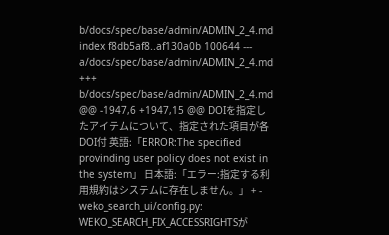b/docs/spec/base/admin/ADMIN_2_4.md index f8db5af8..af130a0b 100644 --- a/docs/spec/base/admin/ADMIN_2_4.md +++ b/docs/spec/base/admin/ADMIN_2_4.md @@ -1947,6 +1947,15 @@ DOIを指定したアイテムについて、指定された項目が各DOI付 英語:「ERROR:The specified provinding user policy does not exist in the system」 日本語:「エラー:指定する利用規約はシステムに存在しません。」 + - weko_search_ui/config.py: WEKO_SEARCH_FIX_ACCESSRIGHTSが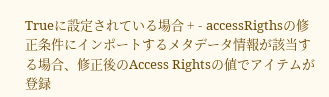Trueに設定されている場合 + - accessRigthsの修正条件にインポートするメタデータ情報が該当する場合、修正後のAccess Rightsの値でアイテムが登録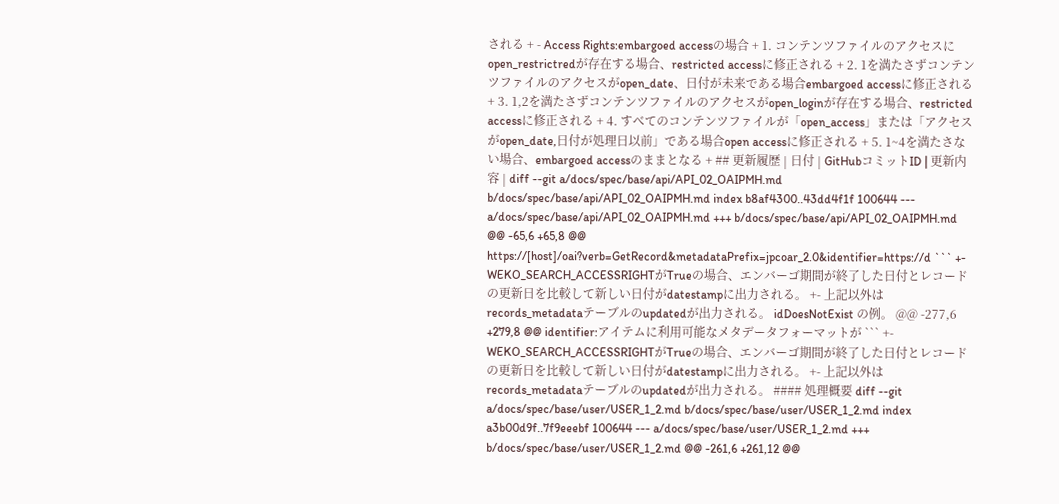される + - Access Rights:embargoed accessの場合 + 1. コンテンツファイルのアクセスにopen_restrictredが存在する場合、restricted accessに修正される + 2. 1を満たさずコンテンツファイルのアクセスがopen_date、日付が未来である場合embargoed accessに修正される + 3. 1,2を満たさずコンテンツファイルのアクセスがopen_loginが存在する場合、restricted accessに修正される + 4. すべてのコンテンツファイルが「open_access」または「アクセスがopen_date,日付が処理日以前」である場合open accessに修正される + 5. 1~4を満たさない場合、embargoed accessのままとなる + ## 更新履歴 | 日付 | GitHubコミットID | 更新内容 | diff --git a/docs/spec/base/api/API_02_OAIPMH.md b/docs/spec/base/api/API_02_OAIPMH.md index b8af4300..43dd4f1f 100644 --- a/docs/spec/base/api/API_02_OAIPMH.md +++ b/docs/spec/base/api/API_02_OAIPMH.md @@ -65,6 +65,8 @@ https://[host]/oai?verb=GetRecord&metadataPrefix=jpcoar_2.0&identifier=https://d ``` +- WEKO_SEARCH_ACCESSRIGHTがTrueの場合、エンバーゴ期間が終了した日付とレコードの更新日を比較して新しい日付がdatestampに出力される。 +- 上記以外はrecords_metadataテーブルのupdatedが出力される。 idDoesNotExist の例。 @@ -277,6 +279,8 @@ identifier:アイテムに利用可能なメタデータフォーマットが ``` +- WEKO_SEARCH_ACCESSRIGHTがTrueの場合、エンバーゴ期間が終了した日付とレコードの更新日を比較して新しい日付がdatestampに出力される。 +- 上記以外はrecords_metadataテーブルのupdatedが出力される。 #### 処理概要 diff --git a/docs/spec/base/user/USER_1_2.md b/docs/spec/base/user/USER_1_2.md index a3b00d9f..7f9eeebf 100644 --- a/docs/spec/base/user/USER_1_2.md +++ b/docs/spec/base/user/USER_1_2.md @@ -261,6 +261,12 @@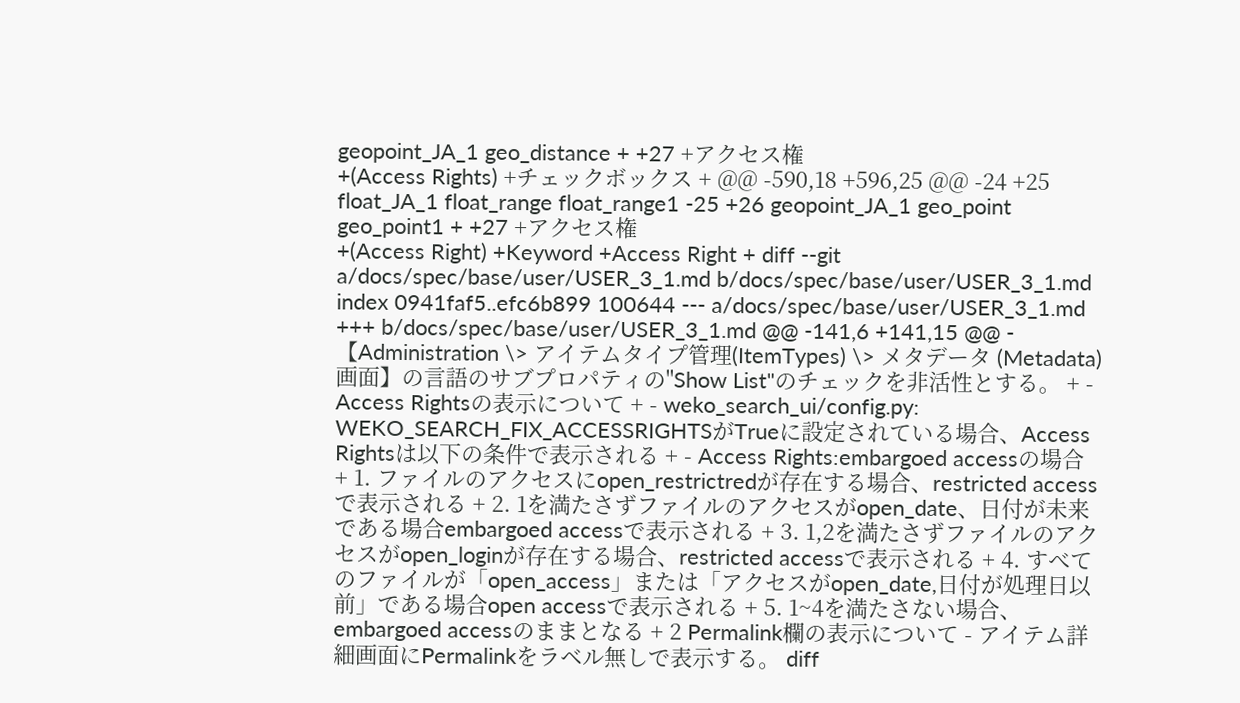geopoint_JA_1 geo_distance + +27 +アクセス権
+(Access Rights) +チェックボックス + @@ -590,18 +596,25 @@ -24 +25 float_JA_1 float_range float_range1 -25 +26 geopoint_JA_1 geo_point geo_point1 + +27 +アクセス権
+(Access Right) +Keyword +Access Right + diff --git a/docs/spec/base/user/USER_3_1.md b/docs/spec/base/user/USER_3_1.md index 0941faf5..efc6b899 100644 --- a/docs/spec/base/user/USER_3_1.md +++ b/docs/spec/base/user/USER_3_1.md @@ -141,6 +141,15 @@ - 【Administration \> アイテムタイプ管理(ItemTypes) \> メタデータ (Metadata) 画面】の言語のサブプロパティの"Show List"のチェックを非活性とする。 + - Access Rightsの表示について + - weko_search_ui/config.py: WEKO_SEARCH_FIX_ACCESSRIGHTSがTrueに設定されている場合、Access Rightsは以下の条件で表示される + - Access Rights:embargoed accessの場合 + 1. ファイルのアクセスにopen_restrictredが存在する場合、restricted accessで表示される + 2. 1を満たさずファイルのアクセスがopen_date、日付が未来である場合embargoed accessで表示される + 3. 1,2を満たさずファイルのアクセスがopen_loginが存在する場合、restricted accessで表示される + 4. すべてのファイルが「open_access」または「アクセスがopen_date,日付が処理日以前」である場合open accessで表示される + 5. 1~4を満たさない場合、embargoed accessのままとなる + 2 Permalink欄の表示について - アイテム詳細画面にPermalinkをラベル無しで表示する。 diff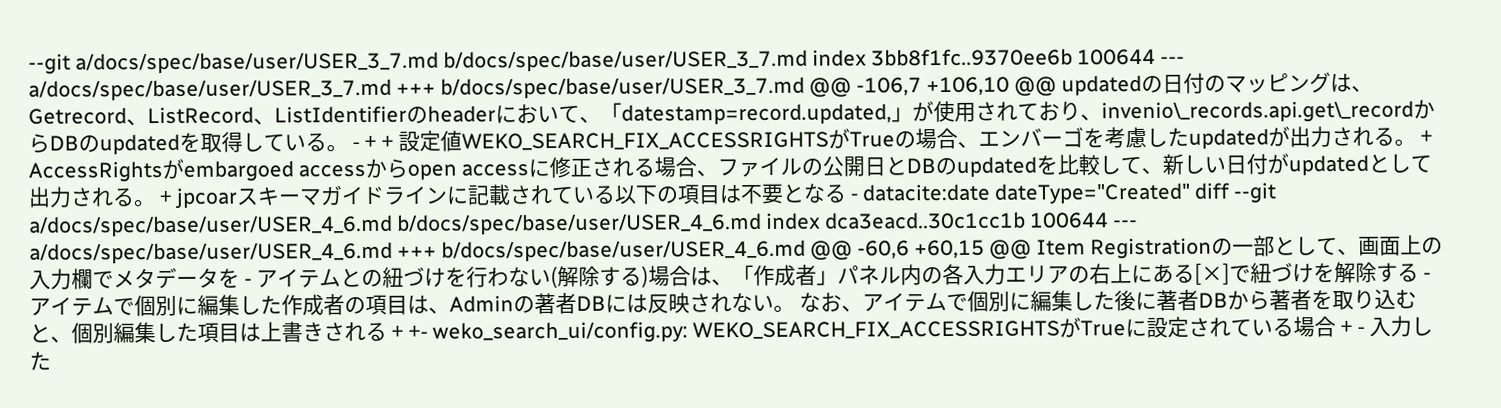--git a/docs/spec/base/user/USER_3_7.md b/docs/spec/base/user/USER_3_7.md index 3bb8f1fc..9370ee6b 100644 --- a/docs/spec/base/user/USER_3_7.md +++ b/docs/spec/base/user/USER_3_7.md @@ -106,7 +106,10 @@ updatedの日付のマッピングは、Getrecord、ListRecord、ListIdentifierのheaderにおいて、「datestamp=record.updated,」が使用されており、invenio\_records.api.get\_recordからDBのupdatedを取得している。 - + + 設定値WEKO_SEARCH_FIX_ACCESSRIGHTSがTrueの場合、エンバーゴを考慮したupdatedが出力される。 + AccessRightsがembargoed accessからopen accessに修正される場合、ファイルの公開日とDBのupdatedを比較して、新しい日付がupdatedとして出力される。 + jpcoarスキーマガイドラインに記載されている以下の項目は不要となる - datacite:date dateType="Created" diff --git a/docs/spec/base/user/USER_4_6.md b/docs/spec/base/user/USER_4_6.md index dca3eacd..30c1cc1b 100644 --- a/docs/spec/base/user/USER_4_6.md +++ b/docs/spec/base/user/USER_4_6.md @@ -60,6 +60,15 @@ Item Registrationの一部として、画面上の入力欄でメタデータを - アイテムとの紐づけを行わない(解除する)場合は、「作成者」パネル内の各入力エリアの右上にある[×]で紐づけを解除する - アイテムで個別に編集した作成者の項目は、Adminの著者DBには反映されない。 なお、アイテムで個別に編集した後に著者DBから著者を取り込むと、個別編集した項目は上書きされる + +- weko_search_ui/config.py: WEKO_SEARCH_FIX_ACCESSRIGHTSがTrueに設定されている場合 + - 入力した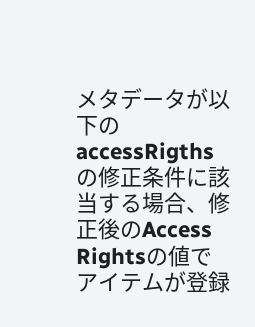メタデータが以下のaccessRigthsの修正条件に該当する場合、修正後のAccess Rightsの値でアイテムが登録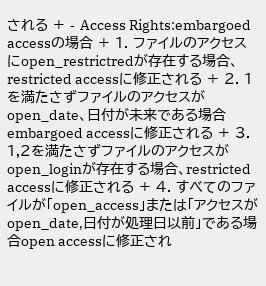される + - Access Rights:embargoed accessの場合 + 1. ファイルのアクセスにopen_restrictredが存在する場合、restricted accessに修正される + 2. 1を満たさずファイルのアクセスがopen_date、日付が未来である場合embargoed accessに修正される + 3. 1,2を満たさずファイルのアクセスがopen_loginが存在する場合、restricted accessに修正される + 4. すべてのファイルが「open_access」または「アクセスがopen_date,日付が処理日以前」である場合open accessに修正され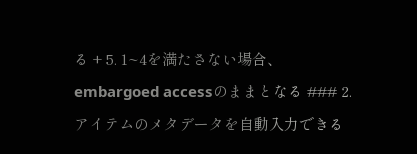る + 5. 1~4を満たさない場合、embargoed accessのままとなる ### 2. アイテムのメタデータを自動入力できる